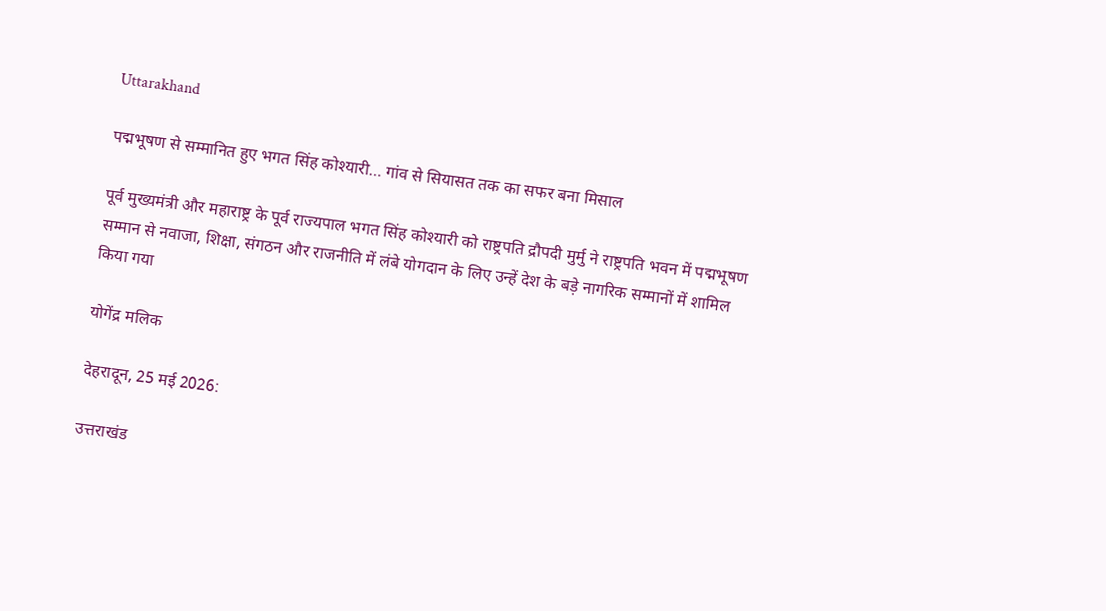Uttarakhand

पद्मभूषण से सम्मानित हुए भगत सिंह कोश्यारी… गांव से सियासत तक का सफर बना मिसाल

पूर्व मुख्यमंत्री और महाराष्ट्र के पूर्व राज्यपाल भगत सिंह कोश्यारी को राष्ट्रपति द्रौपदी मुर्मु ने राष्ट्रपति भवन में पद्मभूषण सम्मान से नवाजा, शिक्षा, संगठन और राजनीति में लंबे योगदान के लिए उन्हें देश के बड़े नागरिक सम्मानों में शामिल किया गया

योगेंद्र मलिक

देहरादून, 25 मई 2026:

उत्तराखंड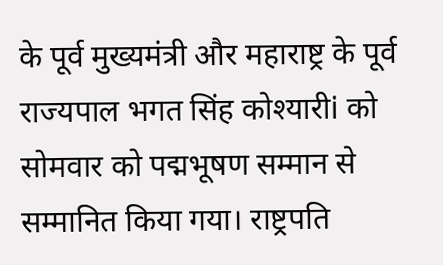के पूर्व मुख्यमंत्री और महाराष्ट्र के पूर्व राज्यपाल भगत सिंह कोश्यारीi को सोमवार को पद्मभूषण सम्मान से सम्मानित किया गया। राष्ट्रपति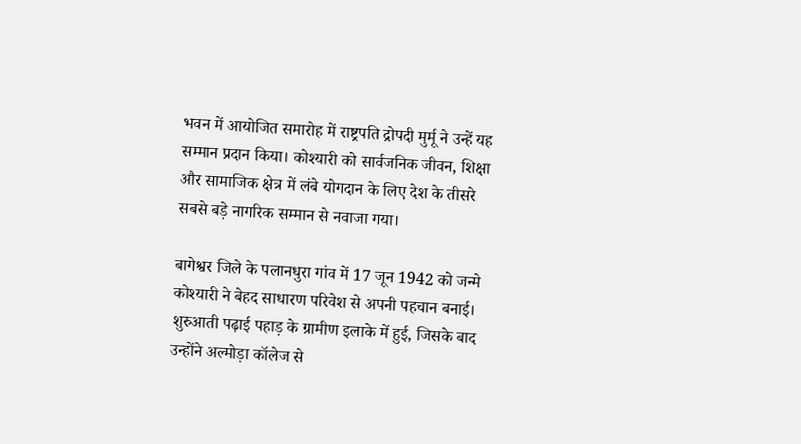भवन में आयोजित समारोह में राष्ट्रपति द्रोपदी मुर्मू ने उन्हें यह सम्मान प्रदान किया। कोश्यारी को सार्वजनिक जीवन, शिक्षा और सामाजिक क्षेत्र में लंबे योगदान के लिए देश के तीसरे सबसे बड़े नागरिक सम्मान से नवाजा गया।

बागेश्वर जिले के पलानधुरा गांव में 17 जून 1942 को जन्मे कोश्यारी ने बेहद साधारण परिवेश से अपनी पहचान बनाई। शुरुआती पढ़ाई पहाड़ के ग्रामीण इलाके में हुई, जिसके बाद उन्होंने अल्मोड़ा कॉलेज से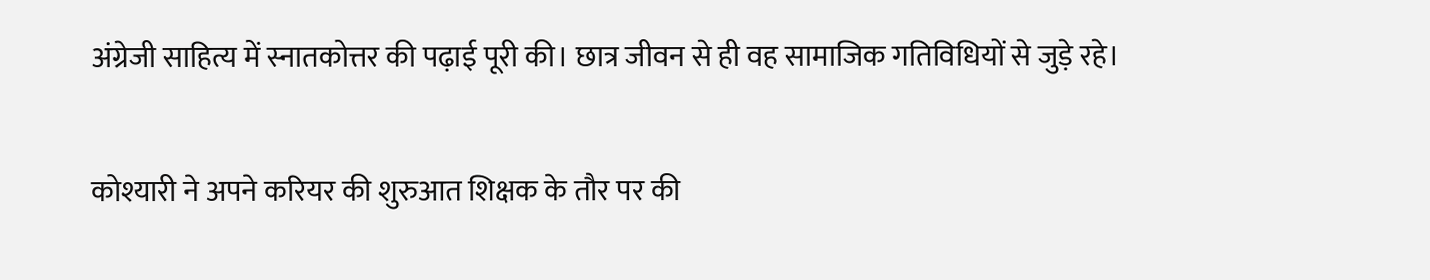अंग्रेजी साहित्य में स्नातकोत्तर की पढ़ाई पूरी की। छात्र जीवन से ही वह सामाजिक गतिविधियों से जुड़े रहे।

कोश्यारी ने अपने करियर की शुरुआत शिक्षक के तौर पर की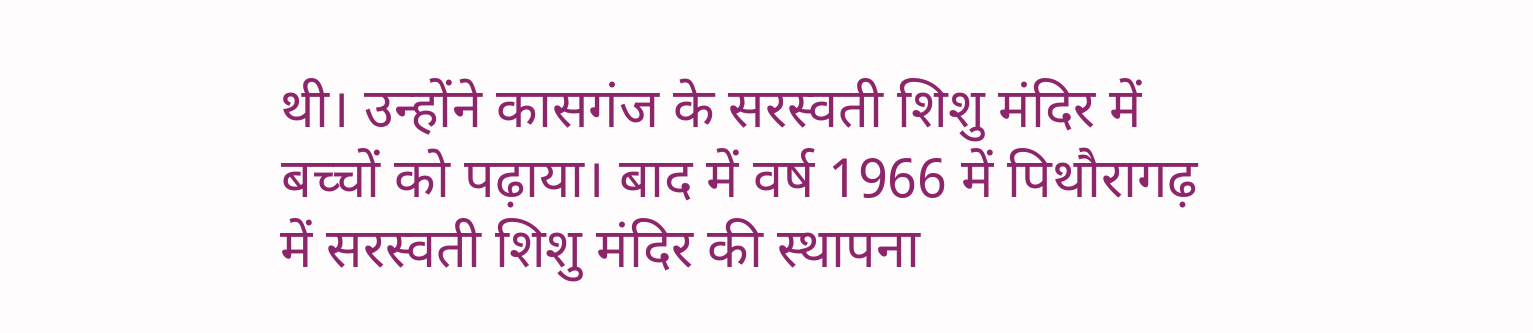थी। उन्होंने कासगंज के सरस्वती शिशु मंदिर में बच्चों को पढ़ाया। बाद में वर्ष 1966 में पिथौरागढ़ में सरस्वती शिशु मंदिर की स्थापना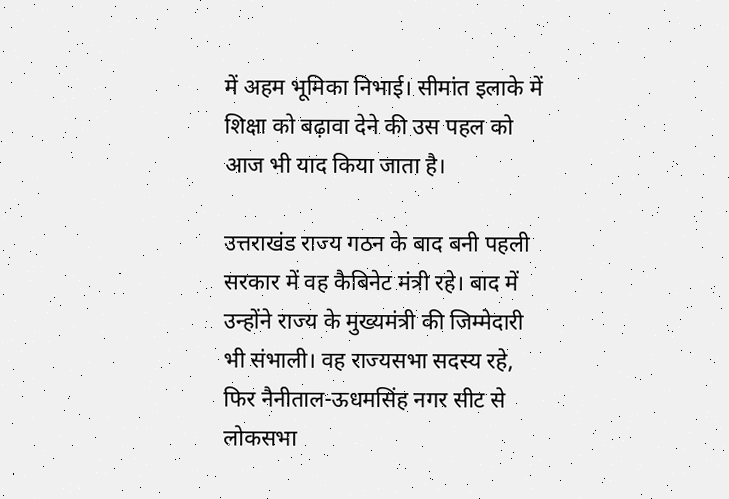में अहम भूमिका निभाई। सीमांत इलाके में शिक्षा को बढ़ावा देने की उस पहल को आज भी याद किया जाता है।

उत्तराखंड राज्य गठन के बाद बनी पहली सरकार में वह कैबिनेट मंत्री रहे। बाद में उन्होंने राज्य के मुख्यमंत्री की जिम्मेदारी भी संभाली। वह राज्यसभा सदस्य रहे, फिर नैनीताल-ऊधमसिंह नगर सीट से लोकसभा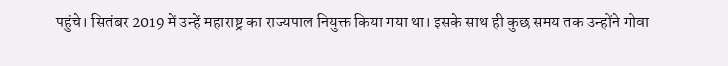पहुंचे। सितंबर 2019 में उन्हें महाराष्ट्र का राज्यपाल नियुक्त किया गया था। इसके साथ ही कुछ समय तक उन्होंने गोवा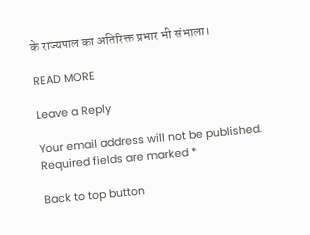के राज्यपाल का अतिरिक्त प्रभार भी संभाला।

READ MORE

Leave a Reply

Your email address will not be published. Required fields are marked *

Back to top button